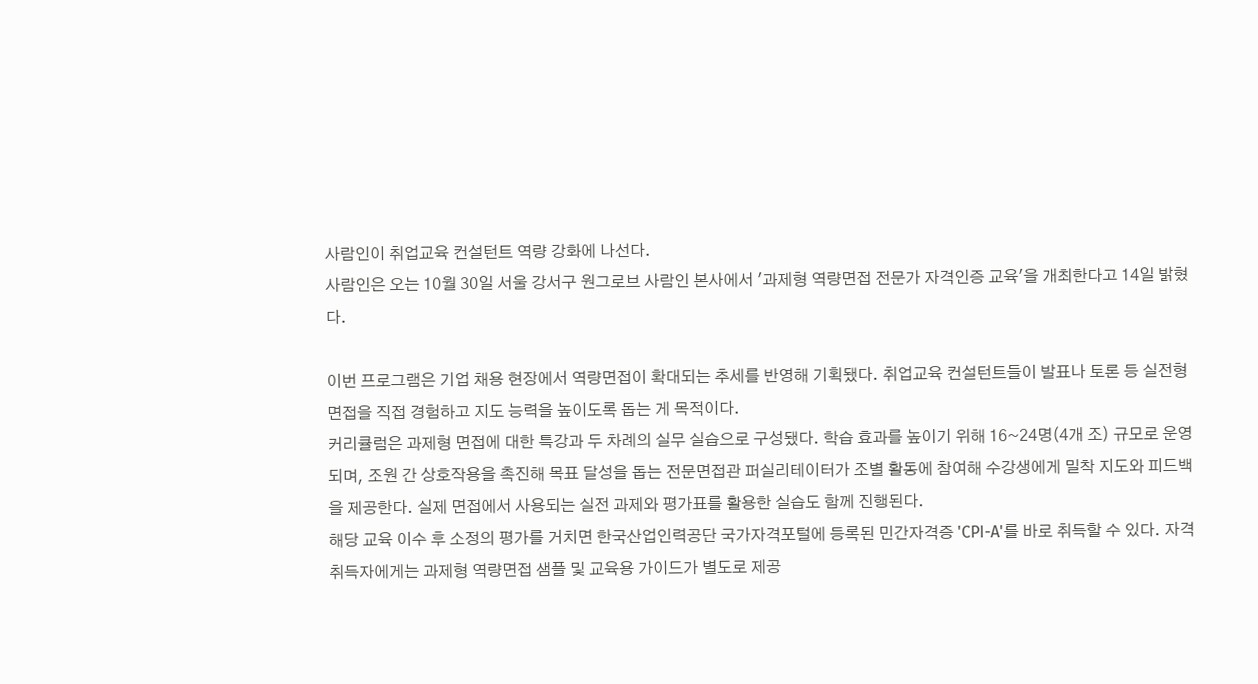사람인이 취업교육 컨설턴트 역량 강화에 나선다.
사람인은 오는 10월 30일 서울 강서구 원그로브 사람인 본사에서 '과제형 역량면접 전문가 자격인증 교육'을 개최한다고 14일 밝혔다.

이번 프로그램은 기업 채용 현장에서 역량면접이 확대되는 추세를 반영해 기획됐다. 취업교육 컨설턴트들이 발표나 토론 등 실전형 면접을 직접 경험하고 지도 능력을 높이도록 돕는 게 목적이다.
커리큘럼은 과제형 면접에 대한 특강과 두 차례의 실무 실습으로 구성됐다. 학습 효과를 높이기 위해 16~24명(4개 조) 규모로 운영되며, 조원 간 상호작용을 촉진해 목표 달성을 돕는 전문면접관 퍼실리테이터가 조별 활동에 참여해 수강생에게 밀착 지도와 피드백을 제공한다. 실제 면접에서 사용되는 실전 과제와 평가표를 활용한 실습도 함께 진행된다.
해당 교육 이수 후 소정의 평가를 거치면 한국산업인력공단 국가자격포털에 등록된 민간자격증 'CPI-A'를 바로 취득할 수 있다. 자격 취득자에게는 과제형 역량면접 샘플 및 교육용 가이드가 별도로 제공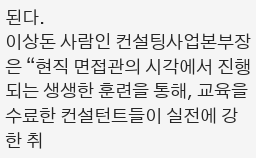된다.
이상돈 사람인 컨설팅사업본부장은 “현직 면접관의 시각에서 진행되는 생생한 훈련을 통해, 교육을 수료한 컨설턴트들이 실전에 강한 취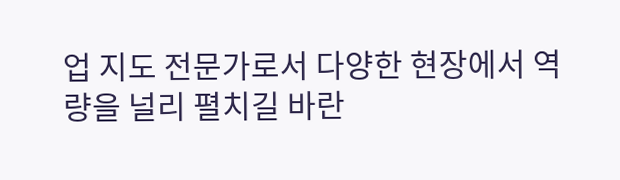업 지도 전문가로서 다양한 현장에서 역량을 널리 펼치길 바란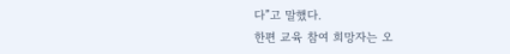다”고 말했다.
한편 교육 참여 희망자는 오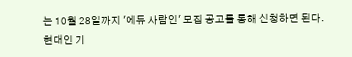는 10월 28일까지 '에듀 사람인' 모집 공고를 통해 신청하면 된다.
현대인 기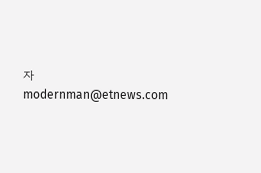자 modernman@etnews.com